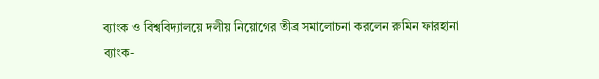ব্যাংক ও বিশ্ববিদ্যালয়ে দলীয় নিয়োগের তীব্র সমালোচনা করলেন রুমিন ফারহানা
ব্যাংক-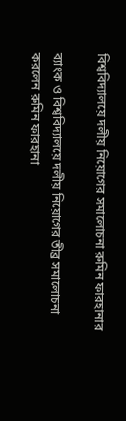বিশ্ববিদ্যালয়ে দলীয় নিয়োগের সমালোচনা রুমিন ফারহানার

ব্যাংক ও বিশ্ববিদ্যালয়ে দলীয় নিয়োগের তীব্র সমালোচনা করলেন রুমিন ফারহানা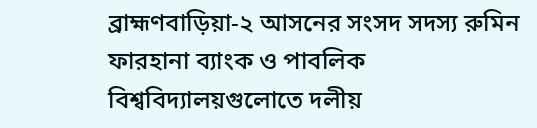ব্রাহ্মণবাড়িয়া-২ আসনের সংসদ সদস্য রুমিন ফারহানা ব্যাংক ও পাবলিক বিশ্ববিদ্যালয়গুলোতে দলীয়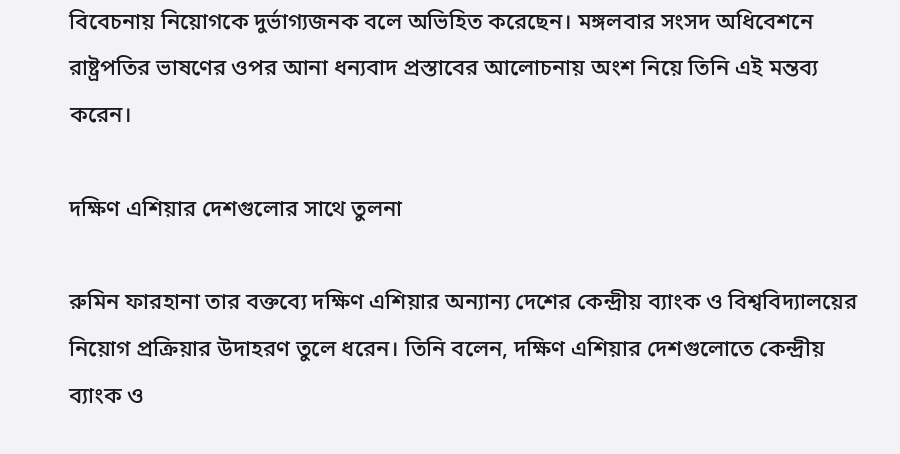বিবেচনায় নিয়োগকে দুর্ভাগ্যজনক বলে অভিহিত করেছেন। মঙ্গলবার সংসদ অধিবেশনে রাষ্ট্রপতির ভাষণের ওপর আনা ধন্যবাদ প্রস্তাবের আলোচনায় অংশ নিয়ে তিনি এই মন্তব্য করেন।

দক্ষিণ এশিয়ার দেশগুলোর সাথে তুলনা

রুমিন ফারহানা তার বক্তব্যে দক্ষিণ এশিয়ার অন্যান্য দেশের কেন্দ্রীয় ব্যাংক ও বিশ্ববিদ্যালয়ের নিয়োগ প্রক্রিয়ার উদাহরণ তুলে ধরেন। তিনি বলেন, দক্ষিণ এশিয়ার দেশগুলোতে কেন্দ্রীয় ব্যাংক ও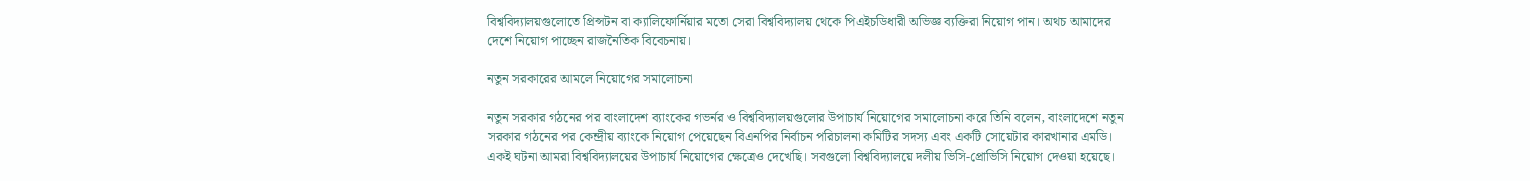বিশ্ববিদ্যালয়গুলোতে প্রিন্সটন বা ক্যালিফোর্নিয়ার মতো সেরা বিশ্ববিদ্যালয় থেকে পিএইচডিধারী অভিজ্ঞ ব্যক্তিরা নিয়োগ পান। অথচ আমাদের দেশে নিয়োগ পাচ্ছেন রাজনৈতিক বিবেচনায়।

নতুন সরকারের আমলে নিয়োগের সমালোচনা

নতুন সরকার গঠনের পর বাংলাদেশ ব্যাংকের গভর্নর ও বিশ্ববিদ্যালয়গুলোর উপাচার্য নিয়োগের সমালোচনা করে তিনি বলেন, বাংলাদেশে নতুন সরকার গঠনের পর কেন্দ্রীয় ব্যাংকে নিয়োগ পেয়েছেন বিএনপির নির্বাচন পরিচালনা কমিটির সদস্য এবং একটি সোয়েটার কারখানার এমডি। একই ঘটনা আমরা বিশ্ববিদ্যালয়ের উপাচার্য নিয়োগের ক্ষেত্রেও দেখেছি। সবগুলো বিশ্ববিদ্যালয়ে দলীয় ভিসি-প্রোভিসি নিয়োগ দেওয়া হয়েছে।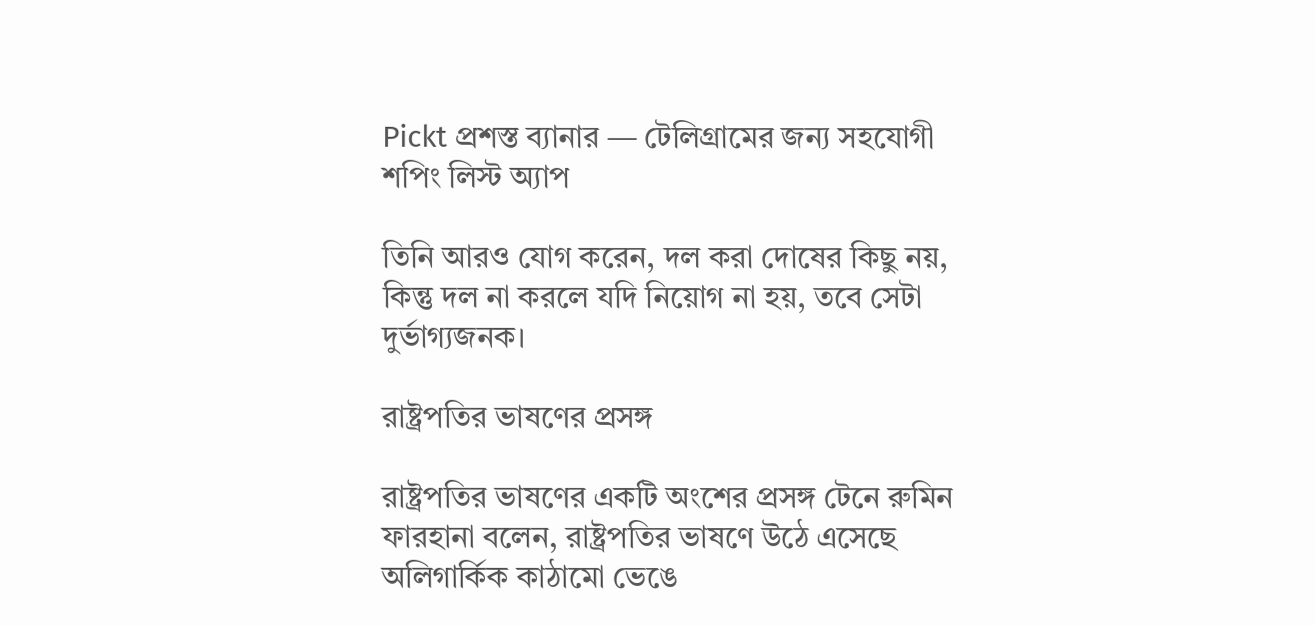Pickt প্রশস্ত ব্যানার — টেলিগ্রামের জন্য সহযোগী শপিং লিস্ট অ্যাপ

তিনি আরও যোগ করেন, দল করা দোষের কিছু নয়, কিন্তু দল না করলে যদি নিয়োগ না হয়, তবে সেটা দুর্ভাগ্যজনক।

রাষ্ট্রপতির ভাষণের প্রসঙ্গ

রাষ্ট্রপতির ভাষণের একটি অংশের প্রসঙ্গ টেনে রুমিন ফারহানা বলেন, রাষ্ট্রপতির ভাষণে উঠে এসেছে অলিগার্কিক কাঠামো ভেঙে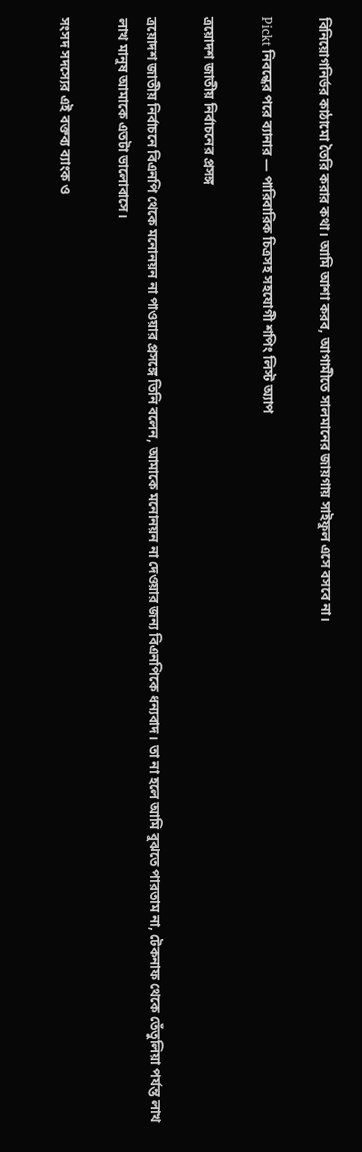বিনিয়োগনির্ভর কাঠামো তৈরি করার কথা। আমি আশা করব, আগামীতে সালমানের জায়গায় সাইফুল এসে বসবে না।

Pickt নিবন্ধের পরে ব্যানার — পারিবারিক চিত্রসহ সহযোগী শপিং লিস্ট অ্যাপ

ত্রয়োদশ জাতীয় নির্বাচনের প্রসঙ্গ

ত্রয়োদশ জাতীয় নির্বাচনে বিএনপি থেকে মনোনয়ন না পাওয়ার প্রসঙ্গে তিনি বলেন, আমাকে মনোনয়ন না দেওয়ার জন্য বিএনপিকে ধন্যবাদ। তা না হলে আমি বুঝতে পারতাম না, টেকনাফ থেকে তেঁতুলিয়া পর্যন্ত লাখ লাখ মানুষ আমাকে এতটা ভালোবাসে।

সংসদ সদস্যের এই বক্তব্য ব্যাংক ও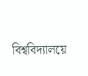বিশ্ববিদ্যালয়ে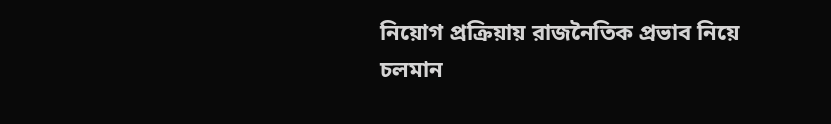নিয়োগ প্রক্রিয়ায় রাজনৈতিক প্রভাব নিয়ে চলমান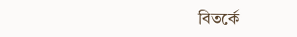বিতর্কে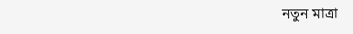নতুন মাত্রা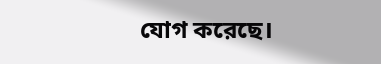যোগ করেছে।